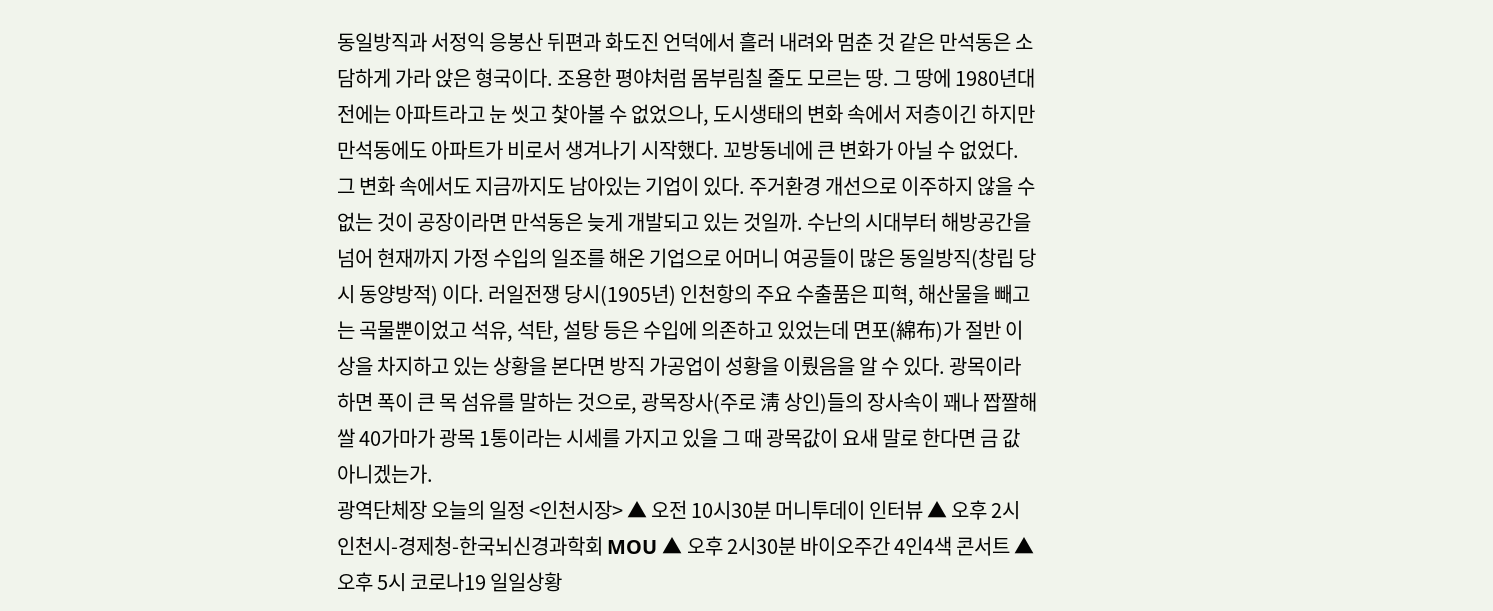동일방직과 서정익 응봉산 뒤편과 화도진 언덕에서 흘러 내려와 멈춘 것 같은 만석동은 소담하게 가라 앉은 형국이다. 조용한 평야처럼 몸부림칠 줄도 모르는 땅. 그 땅에 1980년대 전에는 아파트라고 눈 씻고 찿아볼 수 없었으나, 도시생태의 변화 속에서 저층이긴 하지만 만석동에도 아파트가 비로서 생겨나기 시작했다. 꼬방동네에 큰 변화가 아닐 수 없었다. 그 변화 속에서도 지금까지도 남아있는 기업이 있다. 주거환경 개선으로 이주하지 않을 수 없는 것이 공장이라면 만석동은 늦게 개발되고 있는 것일까. 수난의 시대부터 해방공간을 넘어 현재까지 가정 수입의 일조를 해온 기업으로 어머니 여공들이 많은 동일방직(창립 당시 동양방적) 이다. 러일전쟁 당시(1905년) 인천항의 주요 수출품은 피혁, 해산물을 빼고는 곡물뿐이었고 석유, 석탄, 설탕 등은 수입에 의존하고 있었는데 면포(綿布)가 절반 이상을 차지하고 있는 상황을 본다면 방직 가공업이 성황을 이뤘음을 알 수 있다. 광목이라 하면 폭이 큰 목 섬유를 말하는 것으로, 광목장사(주로 淸 상인)들의 장사속이 꽤나 짭짤해 쌀 40가마가 광목 1통이라는 시세를 가지고 있을 그 때 광목값이 요새 말로 한다면 금 값 아니겠는가.
광역단체장 오늘의 일정 <인천시장> ▲ 오전 10시30분 머니투데이 인터뷰 ▲ 오후 2시 인천시-경제청-한국뇌신경과학회 MOU ▲ 오후 2시30분 바이오주간 4인4색 콘서트 ▲ 오후 5시 코로나19 일일상황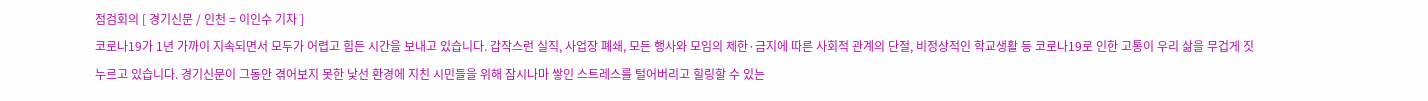점검회의 [ 경기신문 / 인천 = 이인수 기자 ]
코로나19가 1년 가까이 지속되면서 모두가 어렵고 힘든 시간을 보내고 있습니다. 갑작스런 실직, 사업장 폐쇄, 모든 행사와 모임의 제한·금지에 따른 사회적 관계의 단절, 비정상적인 학교생활 등 코로나19로 인한 고통이 우리 삶을 무겁게 짓누르고 있습니다. 경기신문이 그동안 겪어보지 못한 낯선 환경에 지친 시민들을 위해 잠시나마 쌓인 스트레스를 털어버리고 힐링할 수 있는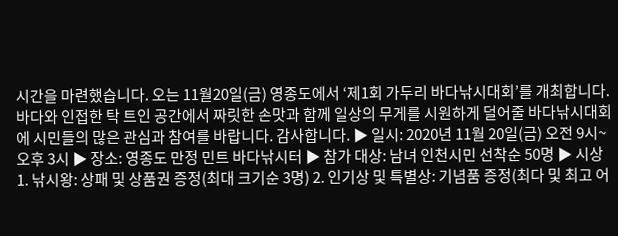시간을 마련했습니다. 오는 11월20일(금) 영종도에서 ‘제1회 가두리 바다낚시대회’를 개최합니다. 바다와 인접한 탁 트인 공간에서 짜릿한 손맛과 함께 일상의 무게를 시원하게 덜어줄 바다낚시대회에 시민들의 많은 관심과 참여를 바랍니다. 감사합니다. ▶ 일시: 2020년 11월 20일(금) 오전 9시~오후 3시 ▶ 장소: 영종도 만정 민트 바다낚시터 ▶ 참가 대상: 남녀 인천시민 선착순 50명 ▶ 시상 1. 낚시왕: 상패 및 상품권 증정(최대 크기순 3명) 2. 인기상 및 특별상: 기념품 증정(최다 및 최고 어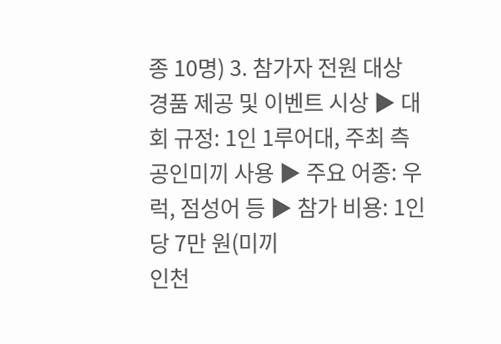종 10명) 3. 참가자 전원 대상 경품 제공 및 이벤트 시상 ▶ 대회 규정: 1인 1루어대, 주최 측 공인미끼 사용 ▶ 주요 어종: 우럭, 점성어 등 ▶ 참가 비용: 1인당 7만 원(미끼
인천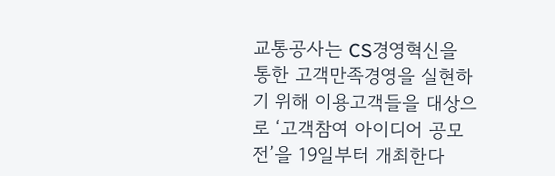교통공사는 CS경영혁신을 통한 고객만족경영을 실현하기 위해 이용고객들을 대상으로 ‘고객참여 아이디어 공모전’을 19일부터 개최한다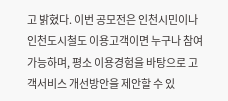고 밝혔다. 이번 공모전은 인천시민이나 인천도시철도 이용고객이면 누구나 참여 가능하며, 평소 이용경험을 바탕으로 고객서비스 개선방안을 제안할 수 있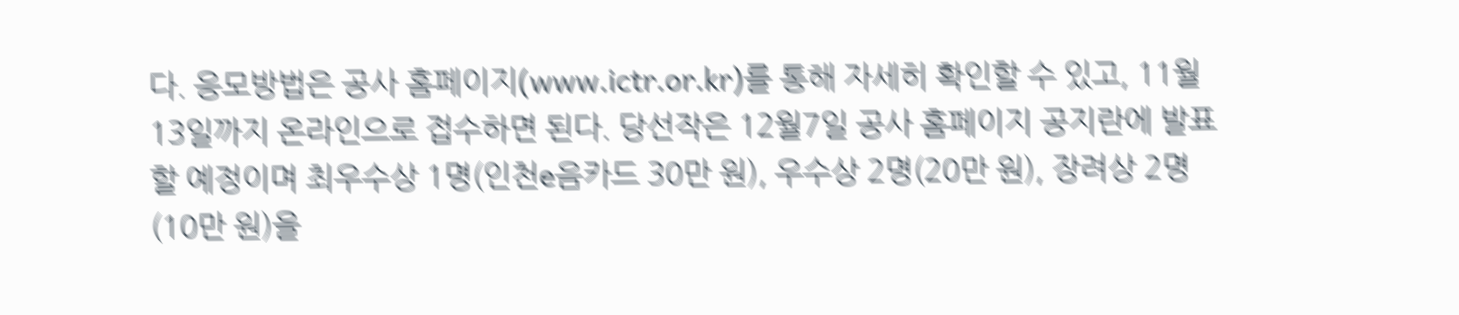다. 응모방법은 공사 홈페이지(www.ictr.or.kr)를 통해 자세히 확인할 수 있고, 11월13일까지 온라인으로 접수하면 된다. 당선작은 12월7일 공사 홈페이지 공지란에 발표할 예정이며 최우수상 1명(인천e음카드 30만 원), 우수상 2명(20만 원), 장려상 2명(10만 원)을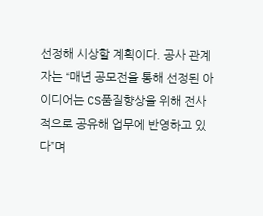선정해 시상할 계획이다. 공사 관계자는 “매년 공모전을 통해 선정된 아이디어는 CS품질향상을 위해 전사적으로 공유해 업무에 반영하고 있다”며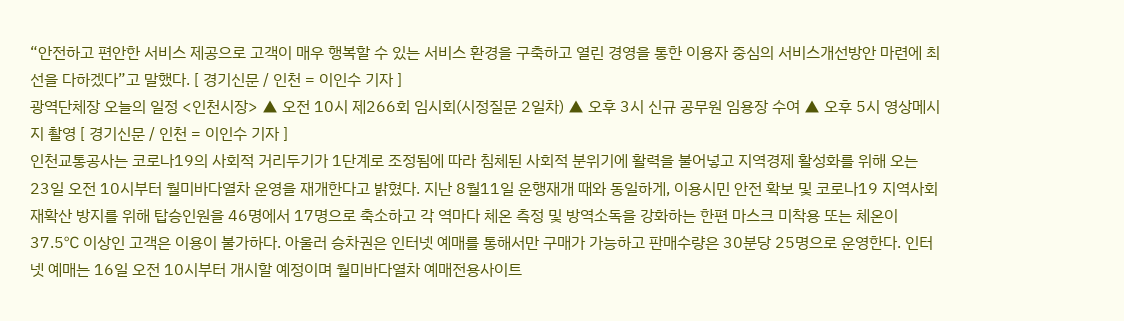“안전하고 편안한 서비스 제공으로 고객이 매우 행복할 수 있는 서비스 환경을 구축하고 열린 경영을 통한 이용자 중심의 서비스개선방안 마련에 최선을 다하겠다”고 말했다. [ 경기신문 / 인천 = 이인수 기자 ]
광역단체장 오늘의 일정 <인천시장> ▲ 오전 10시 제266회 임시회(시정질문 2일차) ▲ 오후 3시 신규 공무원 임용장 수여 ▲ 오후 5시 영상메시지 촬영 [ 경기신문 / 인천 = 이인수 기자 ]
인천교통공사는 코로나19의 사회적 거리두기가 1단계로 조정됨에 따라 침체된 사회적 분위기에 활력을 불어넣고 지역경제 활성화를 위해 오는 23일 오전 10시부터 월미바다열차 운영을 재개한다고 밝혔다. 지난 8월11일 운행재개 때와 동일하게, 이용시민 안전 확보 및 코로나19 지역사회 재확산 방지를 위해 탑승인원을 46명에서 17명으로 축소하고 각 역마다 체온 측정 및 방역소독을 강화하는 한편 마스크 미착용 또는 체온이 37.5℃ 이상인 고객은 이용이 불가하다. 아울러 승차권은 인터넷 예매를 통해서만 구매가 가능하고 판매수량은 30분당 25명으로 운영한다. 인터넷 예매는 16일 오전 10시부터 개시할 예정이며 월미바다열차 예매전용사이트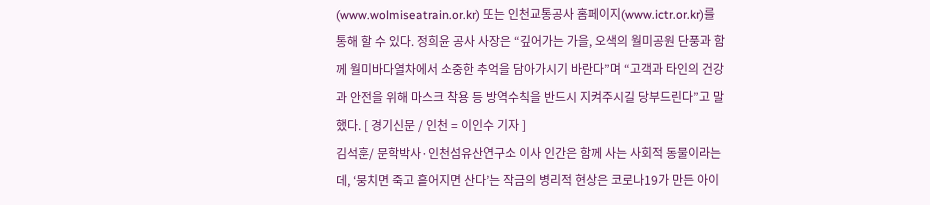(www.wolmiseatrain.or.kr) 또는 인천교통공사 홈페이지(www.ictr.or.kr)를 통해 할 수 있다. 정희윤 공사 사장은 “깊어가는 가을, 오색의 월미공원 단풍과 함께 월미바다열차에서 소중한 추억을 담아가시기 바란다”며 “고객과 타인의 건강과 안전을 위해 마스크 착용 등 방역수칙을 반드시 지켜주시길 당부드린다”고 말했다. [ 경기신문 / 인천 = 이인수 기자 ]
김석훈/ 문학박사·인천섬유산연구소 이사 인간은 함께 사는 사회적 동물이라는데, ‘뭉치면 죽고 흩어지면 산다’는 작금의 병리적 현상은 코로나19가 만든 아이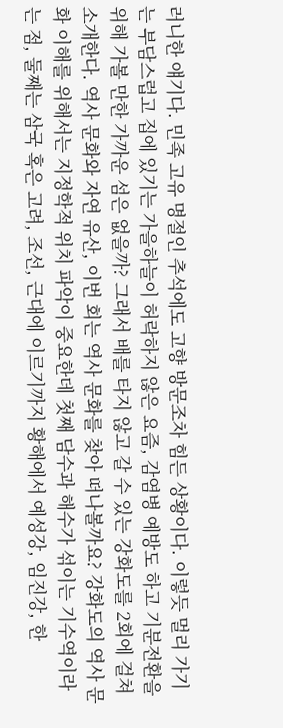러니한 얘기다. 민족 고유 명절인 추석에도 고향 방문조차 힘든 상황이다. 이렇듯 멀리 가기는 부담스럽고 집에 있기는 가을하늘이 허락하지 않은 요즘, 감염병 예방도 하고 기분전환을 위해 가볼 만한 가까운 섬은 없을까? 그래서 배를 타지 않고 갈 수 있는 강화도를 2회에 걸쳐 소개한다. 역사 문화와 자연 유산, 이번 회는 역사 문화를 찾아 떠나볼까요? 강화도의 역사 문화 이해를 위해서는 지정학적 위치 파악이 중요한데 첫째 담수과 해수가 섞이는 기수역이라는 점, 둘째는 삼국 혹은 고려, 조선, 근대에 이르기까지 황해에서 예성강, 임진강, 한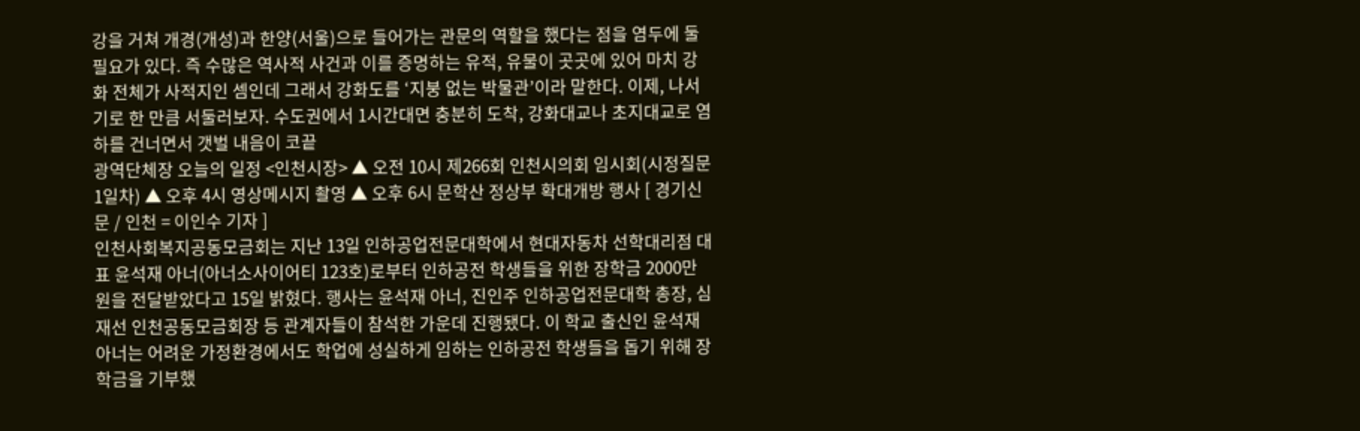강을 거쳐 개경(개성)과 한양(서울)으로 들어가는 관문의 역할을 했다는 점을 염두에 둘 필요가 있다. 즉 수많은 역사적 사건과 이를 증명하는 유적, 유물이 곳곳에 있어 마치 강화 전체가 사적지인 셈인데 그래서 강화도를 ‘지붕 없는 박물관’이라 말한다. 이제, 나서기로 한 만큼 서둘러보자. 수도권에서 1시간대면 충분히 도착, 강화대교나 초지대교로 염하를 건너면서 갯벌 내음이 코끝
광역단체장 오늘의 일정 <인천시장> ▲ 오전 10시 제266회 인천시의회 임시회(시정질문 1일차) ▲ 오후 4시 영상메시지 촬영 ▲ 오후 6시 문학산 정상부 확대개방 행사 [ 경기신문 / 인천 = 이인수 기자 ]
인천사회복지공동모금회는 지난 13일 인하공업전문대학에서 현대자동차 선학대리점 대표 윤석재 아너(아너소사이어티 123호)로부터 인하공전 학생들을 위한 장학금 2000만 원을 전달받았다고 15일 밝혔다. 행사는 윤석재 아너, 진인주 인하공업전문대학 총장, 심재선 인천공동모금회장 등 관계자들이 참석한 가운데 진행됐다. 이 학교 출신인 윤석재 아너는 어려운 가정환경에서도 학업에 성실하게 임하는 인하공전 학생들을 돕기 위해 장학금을 기부했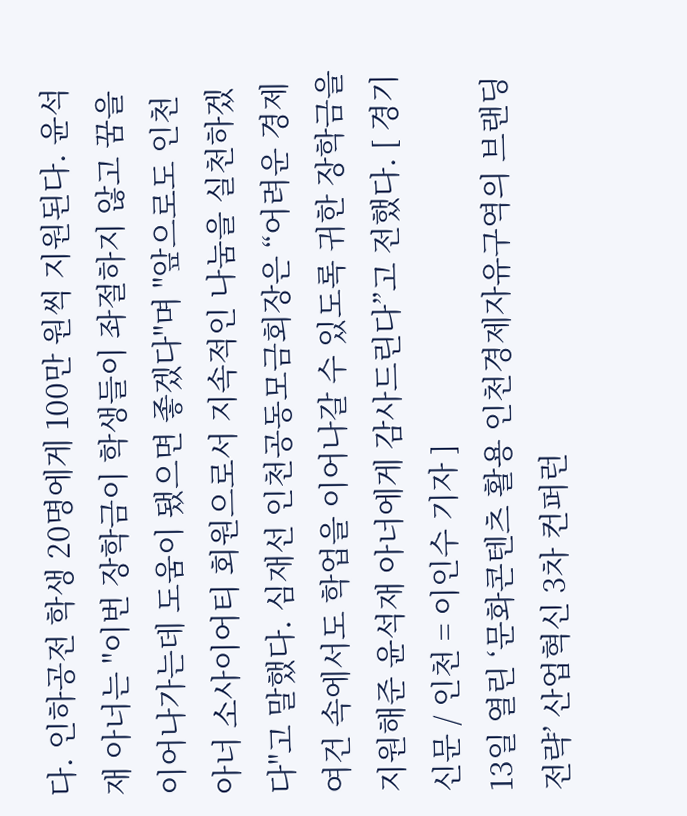다. 인하공전 학생 20명에게 100만 원씩 지원된다. 윤석재 아너는 "이번 장학금이 학생들이 좌절하지 않고 꿈을 이어나가는데 도움이 됐으면 좋겠다"며 "앞으로도 인천 아너 소사이어티 회원으로서 지속적인 나눔을 실천하겠다"고 말했다. 심재선 인천공동모금회장은 “어려운 경제여건 속에서도 학업을 이어나갈 수 있도록 귀한 장학금을 지원해준 윤석재 아너에게 감사드린다”고 전했다. [ 경기신문 / 인천 = 이인수 기자 ]
13일 열린 ‘문화콘텐츠 활용 인천경제자유구역의 브랜딩 전략’ 산업혁신 3차 컨퍼런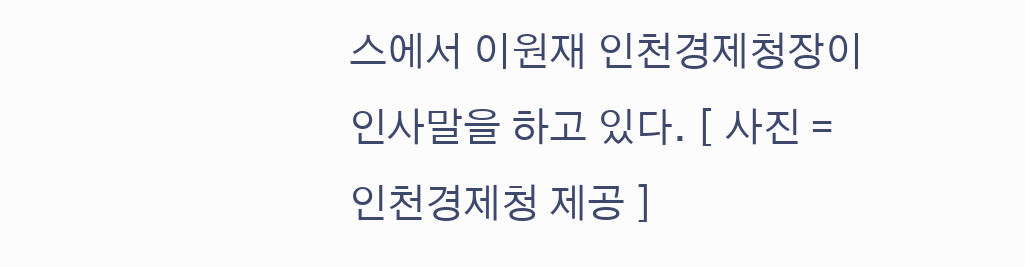스에서 이원재 인천경제청장이 인사말을 하고 있다. [ 사진 = 인천경제청 제공 ]